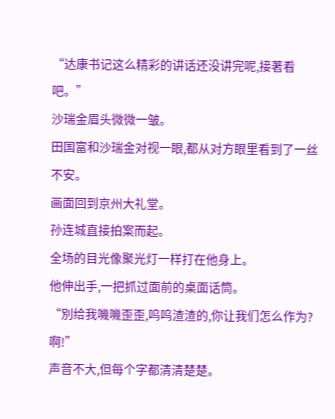“达康书记这么精彩的讲话还没讲完呢,接著看吧。”
沙瑞金眉头微微一皱。
田国富和沙瑞金对视一眼,都从对方眼里看到了一丝不安。
画面回到京州大礼堂。
孙连城直接拍案而起。
全场的目光像聚光灯一样打在他身上。
他伸出手,一把抓过面前的桌面话筒。
“別给我嘰嘰歪歪,呜呜渣渣的,你让我们怎么作为?啊!”
声音不大,但每个字都清清楚楚。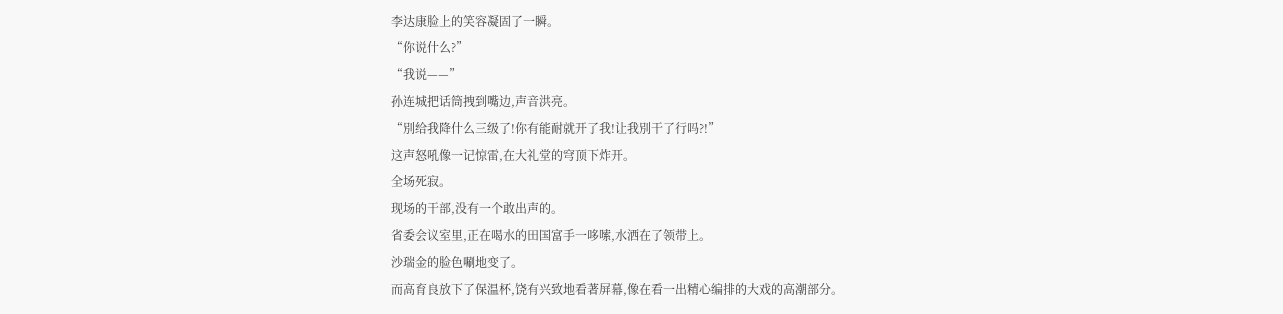李达康脸上的笑容凝固了一瞬。
“你说什么?”
“我说——”
孙连城把话筒拽到嘴边,声音洪亮。
“別给我降什么三级了!你有能耐就开了我!让我別干了行吗?!”
这声怒吼像一记惊雷,在大礼堂的穹顶下炸开。
全场死寂。
现场的干部,没有一个敢出声的。
省委会议室里,正在喝水的田国富手一哆嗦,水洒在了领带上。
沙瑞金的脸色唰地变了。
而高育良放下了保温杯,饶有兴致地看著屏幕,像在看一出精心编排的大戏的高潮部分。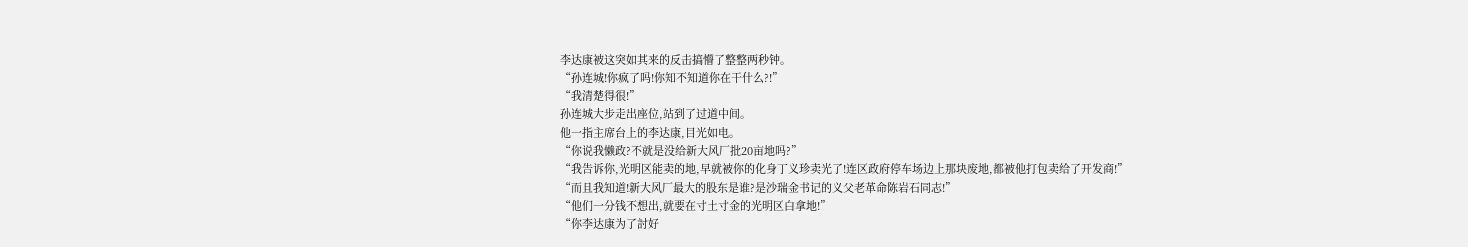李达康被这突如其来的反击搞懵了整整两秒钟。
“孙连城!你疯了吗!你知不知道你在干什么?!”
“我清楚得很!”
孙连城大步走出座位,站到了过道中间。
他一指主席台上的李达康,目光如电。
“你说我懒政?不就是没给新大风厂批20亩地吗?”
“我告诉你,光明区能卖的地,早就被你的化身丁义珍卖光了!连区政府停车场边上那块废地,都被他打包卖给了开发商!”
“而且我知道!新大风厂最大的股东是谁?是沙瑞金书记的义父老革命陈岩石同志!”
“他们一分钱不想出,就要在寸土寸金的光明区白拿地!”
“你李达康为了討好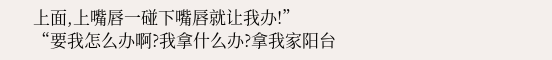上面,上嘴唇一碰下嘴唇就让我办!”
“要我怎么办啊?我拿什么办?拿我家阳台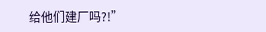给他们建厂吗?!”